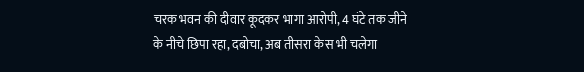चरक भवन की दीवार कूदकर भागा आरोपी, 4 घंटे तक जीने के नीचे छिपा रहा, दबोचा, अब तीसरा केस भी चलेगा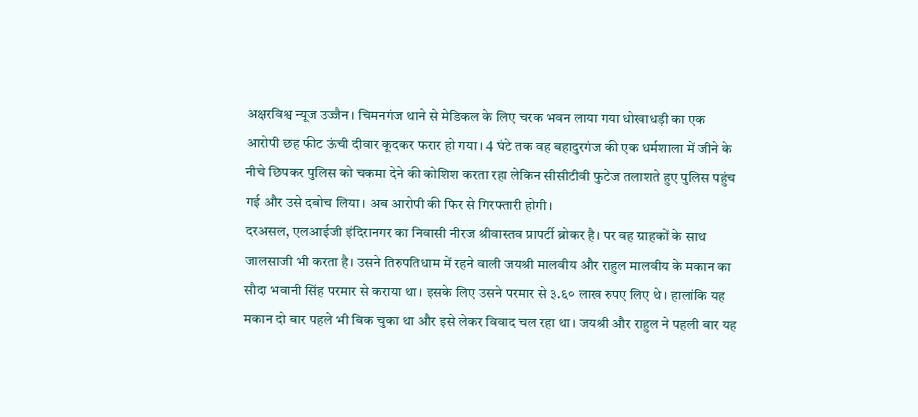अक्षरविश्व न्यूज उज्जैन। चिमनगंज थाने से मेडिकल के लिए चरक भवन लाया गया धोखाधड़ी का एक आरोपी छह फीट ऊंची दीवार कूदकर फरार हो गया। 4 घंटे तक वह बहादुरगंज की एक धर्मशाला में जीने के नीचे छिपकर पुलिस को चकमा देने की कोशिश करता रहा लेकिन सीसीटीवी फुटेज तलाशते हुए पुलिस पहुंच गई और उसे दबोच लिया। अब आरोपी की फिर से गिरफ्तारी होगी।
दरअसल, एलआईजी इंदिरानगर का निवासी नीरज श्रीवास्तव प्रापर्टी ब्रोकर है। पर वह ग्राहकों के साथ जालसाजी भी करता है। उसने तिरुपतिधाम में रहने वाली जयश्री मालवीय और राहुल मालवीय के मकान का सौदा भवानी सिंह परमार से कराया था। इसके लिए उसने परमार से ३.६० लाख रुपए लिए थे। हालांकि यह मकान दो बार पहले भी बिक चुका था और इसे लेकर विवाद चल रहा था। जयश्री और राहुल ने पहली बार यह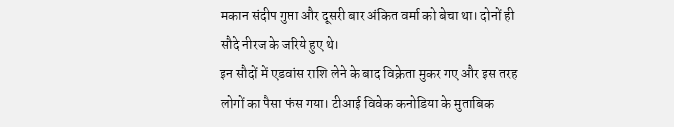मकान संदीप गुप्ता और दूसरी बार अंकित वर्मा को बेचा था। दोनों ही सौदे नीरज के जरिये हुए थे।
इन सौदों में एडवांस राशि लेने के बाद विक्रेता मुकर गए और इस तरह लोगों का पैसा फंस गया। टीआई विवेक कनोडिया के मुताबिक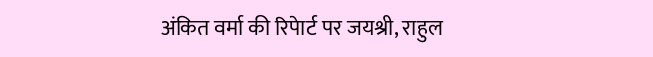अंकित वर्मा की रिपेार्ट पर जयश्री, राहुल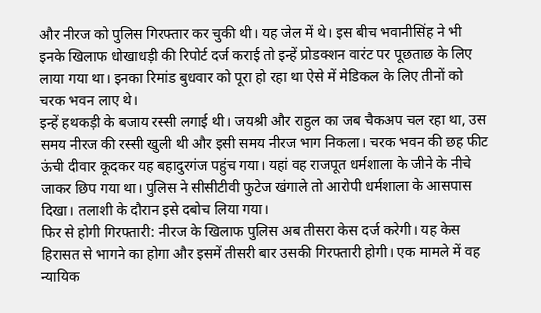और नीरज को पुलिस गिरफ्तार कर चुकी थी। यह जेल में थे। इस बीच भवानीसिंह ने भी इनके खिलाफ धोखाधड़ी की रिपोर्ट दर्ज कराई तो इन्हें प्रोडक्शन वारंट पर पूछताछ के लिए लाया गया था। इनका रिमांड बुधवार को पूरा हो रहा था ऐसे में मेडिकल के लिए तीनों को चरक भवन लाए थे।
इन्हें हथकड़ी के बजाय रस्सी लगाई थी। जयश्री और राहुल का जब चैकअप चल रहा था, उस समय नीरज की रस्सी खुली थी और इसी समय नीरज भाग निकला। चरक भवन की छह फीट ऊंची दीवार कूदकर यह बहादुरगंज पहुंच गया। यहां वह राजपूत धर्मशाला के जीने के नीचे जाकर छिप गया था। पुलिस ने सीसीटीवी फुटेज खंगाले तो आरोपी धर्मशाला के आसपास दिखा। तलाशी के दौरान इसे दबोच लिया गया।
फिर से होगी गिरफ्तारी: नीरज के खिलाफ पुलिस अब तीसरा केस दर्ज करेगी। यह केस हिरासत से भागने का होगा और इसमें तीसरी बार उसकी गिरफ्तारी होगी। एक मामले में वह न्यायिक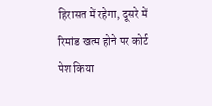हिरासत में रहेगा, दूसरे में रिमांड खत्म होने पर कोर्ट पेश किया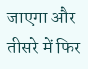जाएगा और तीसरे में फिर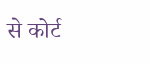से कोर्ट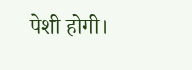पेशी होगी।